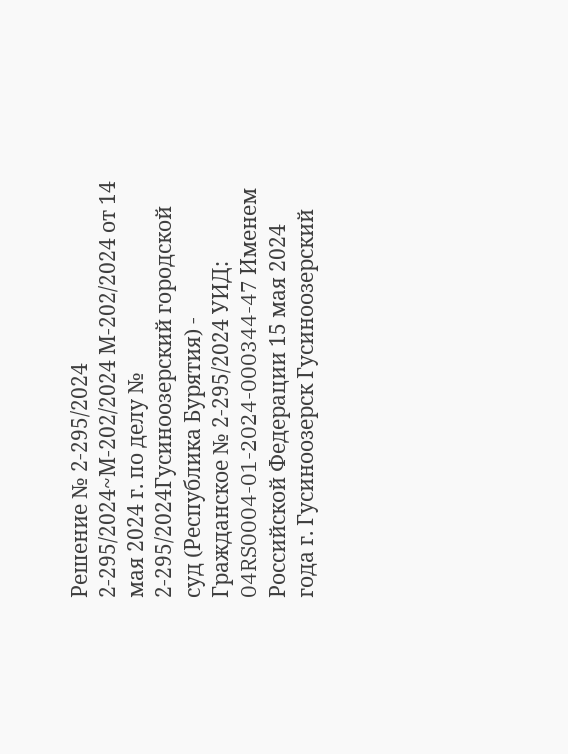Решение № 2-295/2024 2-295/2024~М-202/2024 М-202/2024 от 14 мая 2024 г. по делу № 2-295/2024Гусиноозерский городской суд (Республика Бурятия) - Гражданское № 2-295/2024 УИД: 04RS0004-01-2024-000344-47 Именем Российской Федерации 15 мая 2024 года г. Гусиноозерск Гусиноозерский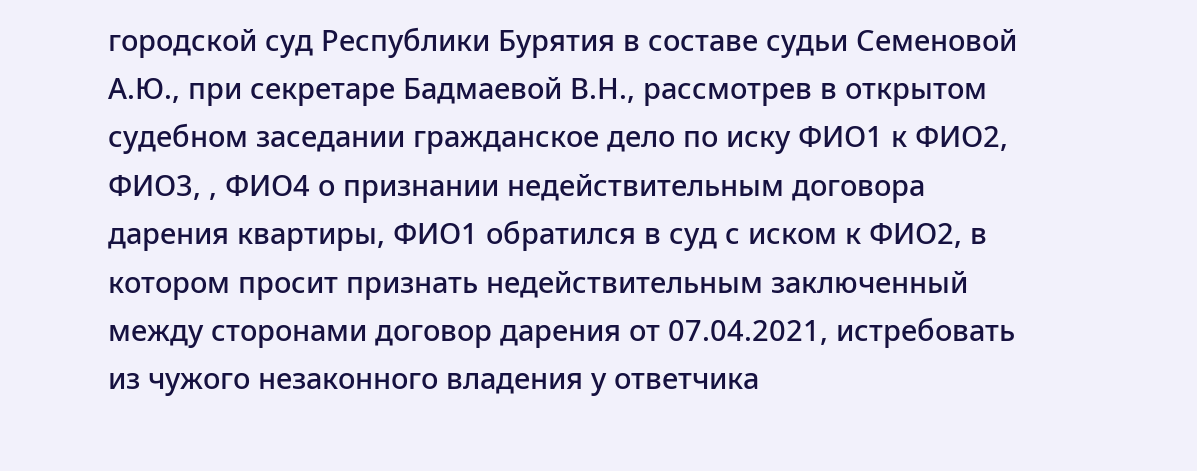городской суд Республики Бурятия в составе судьи Семеновой А.Ю., при секретаре Бадмаевой В.Н., рассмотрев в открытом судебном заседании гражданское дело по иску ФИО1 к ФИО2, ФИО3, , ФИО4 о признании недействительным договора дарения квартиры, ФИО1 обратился в суд с иском к ФИО2, в котором просит признать недействительным заключенный между сторонами договор дарения от 07.04.2021, истребовать из чужого незаконного владения у ответчика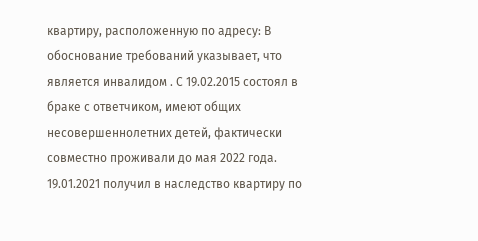квартиру, расположенную по адресу: В обоснование требований указывает, что является инвалидом . С 19.02.2015 состоял в браке с ответчиком, имеют общих несовершеннолетних детей, фактически совместно проживали до мая 2022 года. 19.01.2021 получил в наследство квартиру по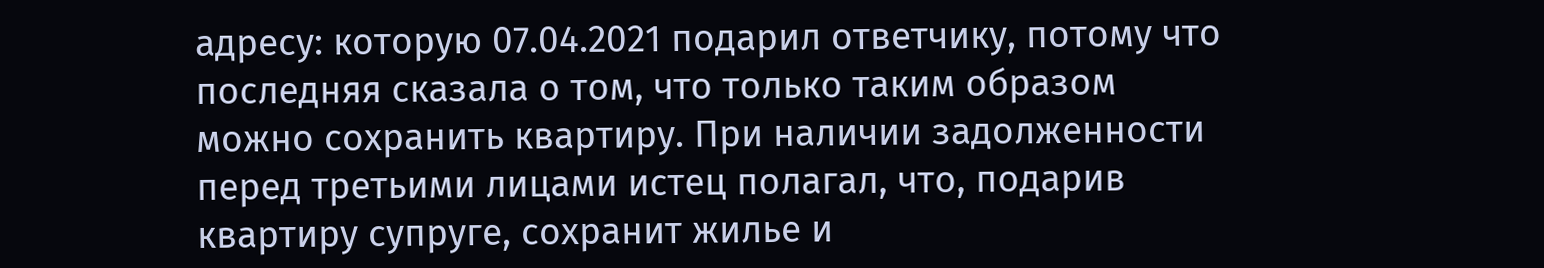адресу: которую 07.04.2021 подарил ответчику, потому что последняя сказала о том, что только таким образом можно сохранить квартиру. При наличии задолженности перед третьими лицами истец полагал, что, подарив квартиру супруге, сохранит жилье и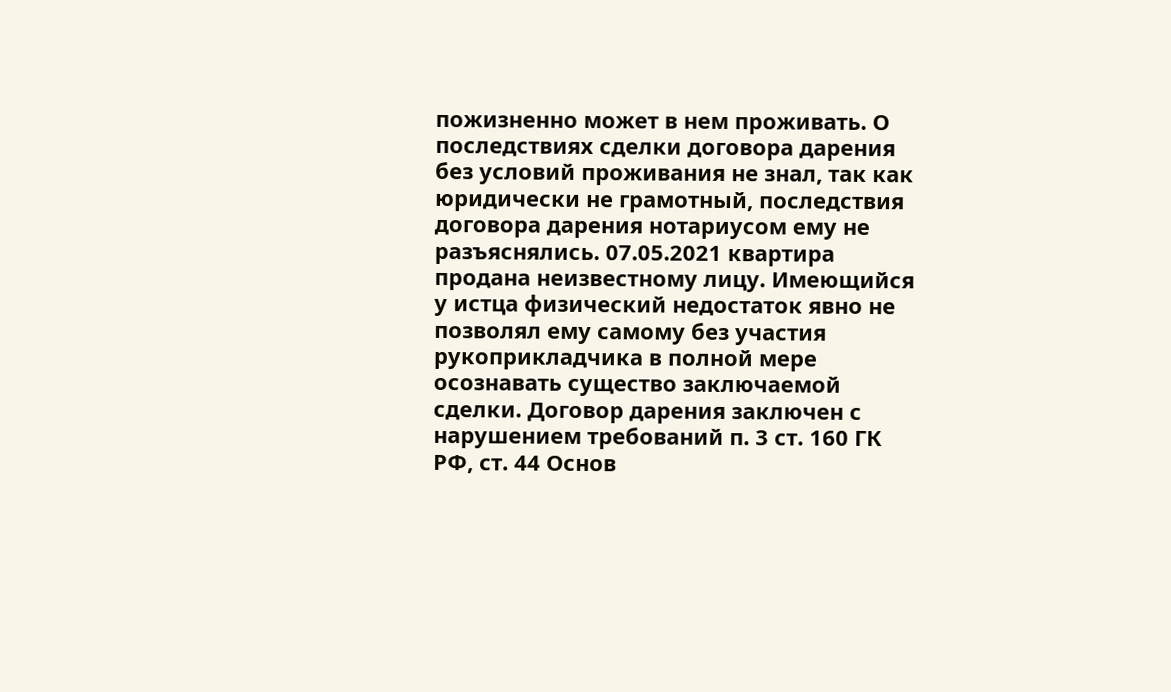пожизненно может в нем проживать. О последствиях сделки договора дарения без условий проживания не знал, так как юридически не грамотный, последствия договора дарения нотариусом ему не разъяснялись. 07.05.2021 квартира продана неизвестному лицу. Имеющийся у истца физический недостаток явно не позволял ему самому без участия рукоприкладчика в полной мере осознавать существо заключаемой сделки. Договор дарения заключен с нарушением требований п. 3 ст. 160 ГК РФ, ст. 44 Основ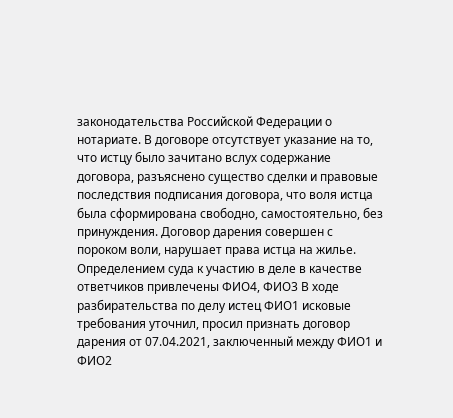законодательства Российской Федерации о нотариате. В договоре отсутствует указание на то, что истцу было зачитано вслух содержание договора, разъяснено существо сделки и правовые последствия подписания договора, что воля истца была сформирована свободно, самостоятельно, без принуждения. Договор дарения совершен с пороком воли, нарушает права истца на жилье. Определением суда к участию в деле в качестве ответчиков привлечены ФИО4, ФИО3 В ходе разбирательства по делу истец ФИО1 исковые требования уточнил, просил признать договор дарения от 07.04.2021, заключенный между ФИО1 и ФИО2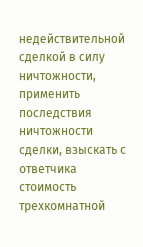недействительной сделкой в силу ничтожности, применить последствия ничтожности сделки, взыскать с ответчика стоимость трехкомнатной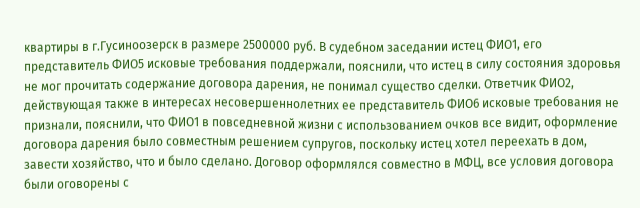квартиры в г.Гусиноозерск в размере 2500000 руб. В судебном заседании истец ФИО1, его представитель ФИО5 исковые требования поддержали, пояснили, что истец в силу состояния здоровья не мог прочитать содержание договора дарения, не понимал существо сделки. Ответчик ФИО2, действующая также в интересах несовершеннолетних ее представитель ФИО6 исковые требования не признали, пояснили, что ФИО1 в повседневной жизни с использованием очков все видит, оформление договора дарения было совместным решением супругов, поскольку истец хотел переехать в дом, завести хозяйство, что и было сделано. Договор оформлялся совместно в МФЦ, все условия договора были оговорены с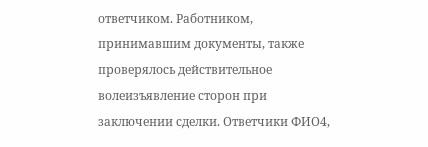ответчиком. Работником, принимавшим документы, также проверялось действительное волеизъявление сторон при заключении сделки. Ответчики ФИО4,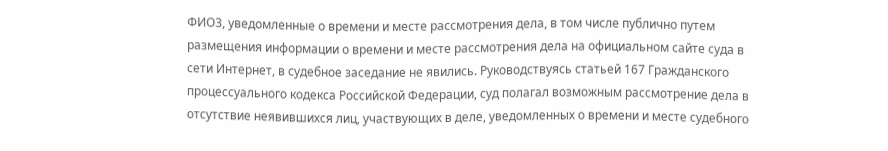ФИО3, уведомленные о времени и месте рассмотрения дела, в том числе публично путем размещения информации о времени и месте рассмотрения дела на официальном сайте суда в сети Интернет, в судебное заседание не явились. Руководствуясь статьей 167 Гражданского процессуального кодекса Российской Федерации, суд полагал возможным рассмотрение дела в отсутствие неявившихся лиц, участвующих в деле, уведомленных о времени и месте судебного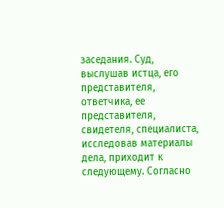заседания. Суд, выслушав истца, его представителя, ответчика, ее представителя, свидетеля, специалиста, исследовав материалы дела, приходит к следующему. Согласно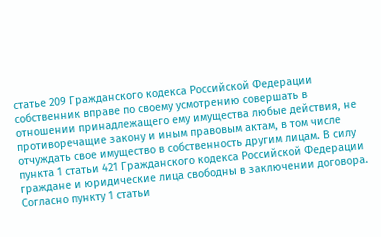статье 209 Гражданского кодекса Российской Федерации собственник вправе по своему усмотрению совершать в отношении принадлежащего ему имущества любые действия, не противоречащие закону и иным правовым актам, в том числе отчуждать свое имущество в собственность другим лицам. В силу пункта 1 статьи 421 Гражданского кодекса Российской Федерации граждане и юридические лица свободны в заключении договора. Согласно пункту 1 статьи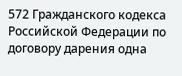572 Гражданского кодекса Российской Федерации по договору дарения одна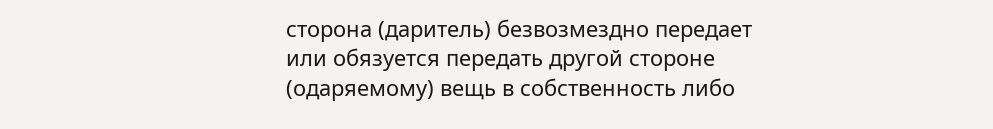сторона (даритель) безвозмездно передает или обязуется передать другой стороне (одаряемому) вещь в собственность либо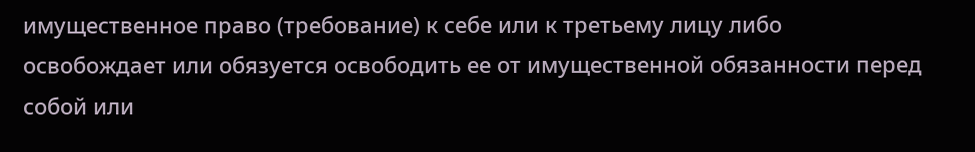имущественное право (требование) к себе или к третьему лицу либо освобождает или обязуется освободить ее от имущественной обязанности перед собой или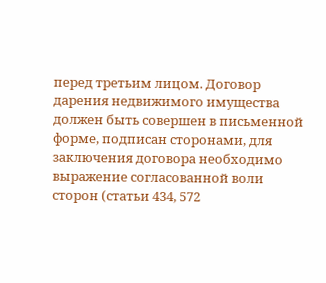перед третьим лицом. Договор дарения недвижимого имущества должен быть совершен в письменной форме, подписан сторонами, для заключения договора необходимо выражение согласованной воли сторон (статьи 434, 572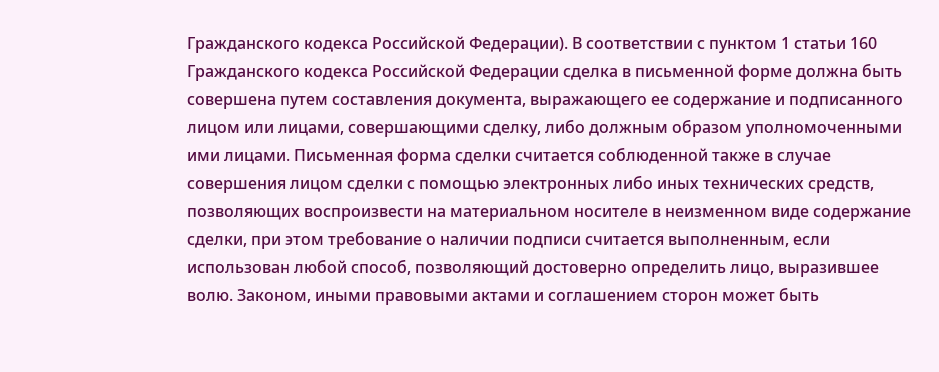Гражданского кодекса Российской Федерации). В соответствии с пунктом 1 статьи 160 Гражданского кодекса Российской Федерации сделка в письменной форме должна быть совершена путем составления документа, выражающего ее содержание и подписанного лицом или лицами, совершающими сделку, либо должным образом уполномоченными ими лицами. Письменная форма сделки считается соблюденной также в случае совершения лицом сделки с помощью электронных либо иных технических средств, позволяющих воспроизвести на материальном носителе в неизменном виде содержание сделки, при этом требование о наличии подписи считается выполненным, если использован любой способ, позволяющий достоверно определить лицо, выразившее волю. Законом, иными правовыми актами и соглашением сторон может быть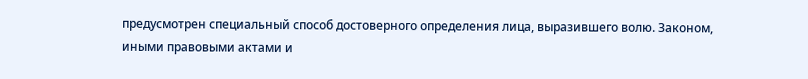предусмотрен специальный способ достоверного определения лица, выразившего волю. Законом, иными правовыми актами и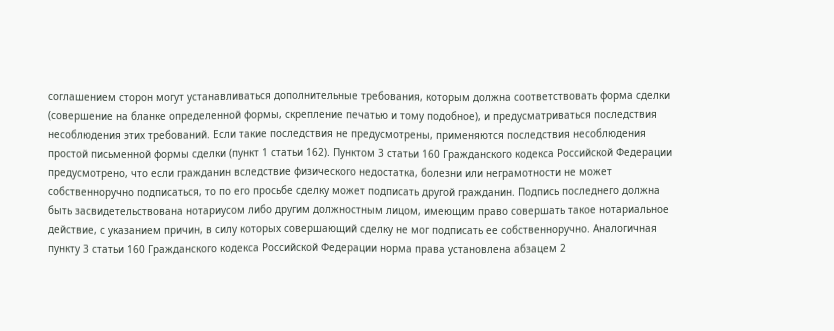соглашением сторон могут устанавливаться дополнительные требования, которым должна соответствовать форма сделки (совершение на бланке определенной формы, скрепление печатью и тому подобное), и предусматриваться последствия несоблюдения этих требований. Если такие последствия не предусмотрены, применяются последствия несоблюдения простой письменной формы сделки (пункт 1 статьи 162). Пунктом 3 статьи 160 Гражданского кодекса Российской Федерации предусмотрено, что если гражданин вследствие физического недостатка, болезни или неграмотности не может собственноручно подписаться, то по его просьбе сделку может подписать другой гражданин. Подпись последнего должна быть засвидетельствована нотариусом либо другим должностным лицом, имеющим право совершать такое нотариальное действие, с указанием причин, в силу которых совершающий сделку не мог подписать ее собственноручно. Аналогичная пункту 3 статьи 160 Гражданского кодекса Российской Федерации норма права установлена абзацем 2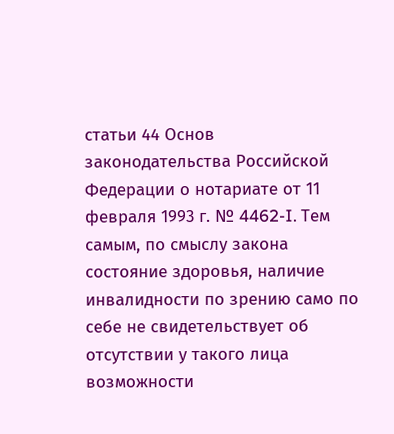статьи 44 Основ законодательства Российской Федерации о нотариате от 11 февраля 1993 г. № 4462-I. Тем самым, по смыслу закона состояние здоровья, наличие инвалидности по зрению само по себе не свидетельствует об отсутствии у такого лица возможности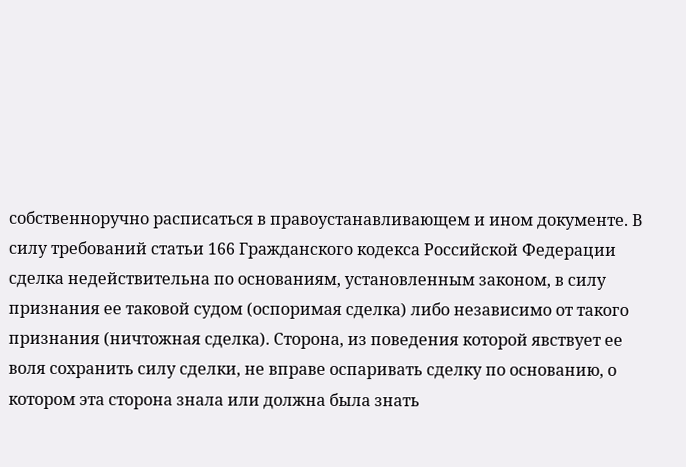собственноручно расписаться в правоустанавливающем и ином документе. В силу требований статьи 166 Гражданского кодекса Российской Федерации сделка недействительна по основаниям, установленным законом, в силу признания ее таковой судом (оспоримая сделка) либо независимо от такого признания (ничтожная сделка). Сторона, из поведения которой явствует ее воля сохранить силу сделки, не вправе оспаривать сделку по основанию, о котором эта сторона знала или должна была знать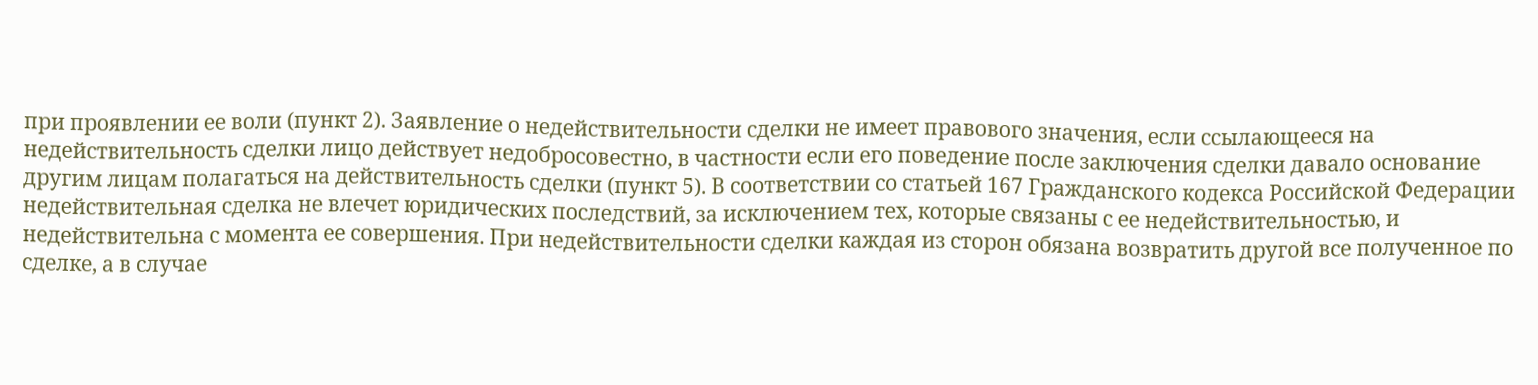при проявлении ее воли (пункт 2). Заявление о недействительности сделки не имеет правового значения, если ссылающееся на недействительность сделки лицо действует недобросовестно, в частности если его поведение после заключения сделки давало основание другим лицам полагаться на действительность сделки (пункт 5). В соответствии со статьей 167 Гражданского кодекса Российской Федерации недействительная сделка не влечет юридических последствий, за исключением тех, которые связаны с ее недействительностью, и недействительна с момента ее совершения. При недействительности сделки каждая из сторон обязана возвратить другой все полученное по сделке, а в случае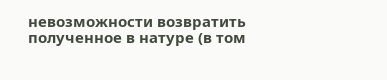невозможности возвратить полученное в натуре (в том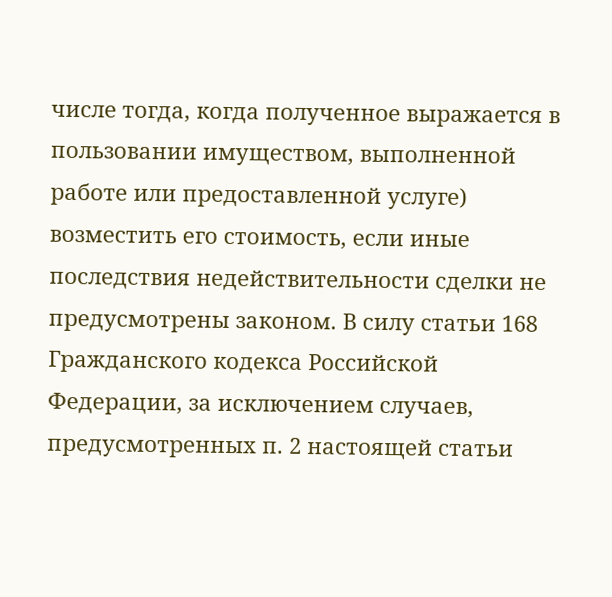числе тогда, когда полученное выражается в пользовании имуществом, выполненной работе или предоставленной услуге) возместить его стоимость, если иные последствия недействительности сделки не предусмотрены законом. В силу статьи 168 Гражданского кодекса Российской Федерации, за исключением случаев, предусмотренных п. 2 настоящей статьи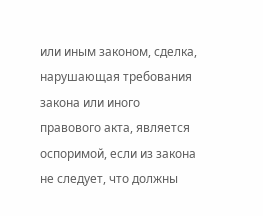или иным законом, сделка, нарушающая требования закона или иного правового акта, является оспоримой, если из закона не следует, что должны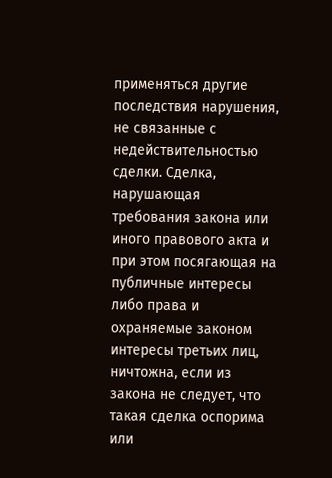применяться другие последствия нарушения, не связанные с недействительностью сделки. Сделка, нарушающая требования закона или иного правового акта и при этом посягающая на публичные интересы либо права и охраняемые законом интересы третьих лиц, ничтожна, если из закона не следует, что такая сделка оспорима или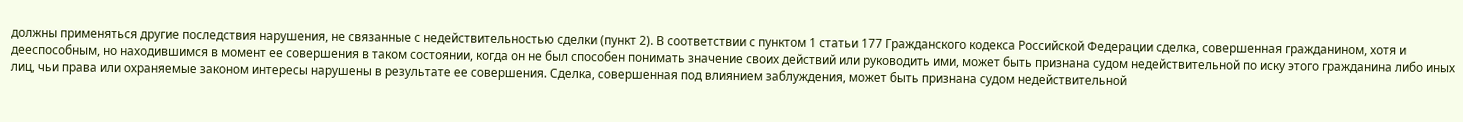должны применяться другие последствия нарушения, не связанные с недействительностью сделки (пункт 2). В соответствии с пунктом 1 статьи 177 Гражданского кодекса Российской Федерации сделка, совершенная гражданином, хотя и дееспособным, но находившимся в момент ее совершения в таком состоянии, когда он не был способен понимать значение своих действий или руководить ими, может быть признана судом недействительной по иску этого гражданина либо иных лиц, чьи права или охраняемые законом интересы нарушены в результате ее совершения. Сделка, совершенная под влиянием заблуждения, может быть признана судом недействительной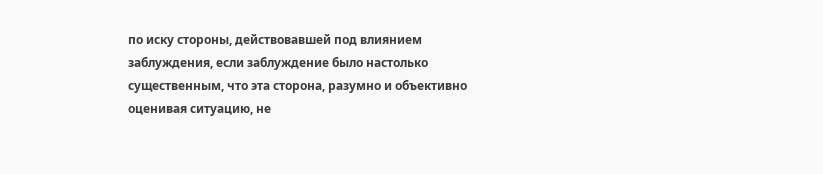по иску стороны, действовавшей под влиянием заблуждения, если заблуждение было настолько существенным, что эта сторона, разумно и объективно оценивая ситуацию, не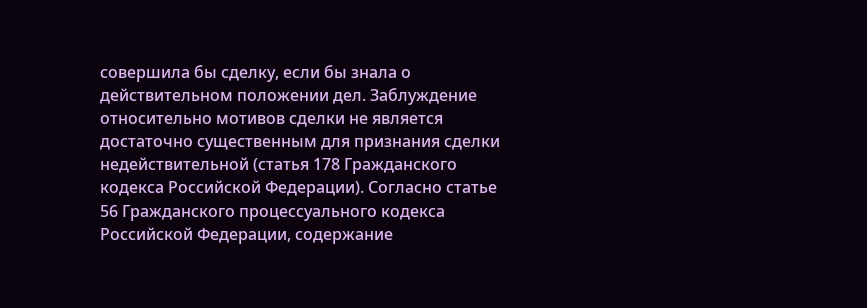совершила бы сделку, если бы знала о действительном положении дел. Заблуждение относительно мотивов сделки не является достаточно существенным для признания сделки недействительной (статья 178 Гражданского кодекса Российской Федерации). Согласно статье 56 Гражданского процессуального кодекса Российской Федерации, содержание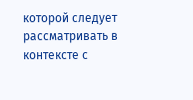которой следует рассматривать в контексте с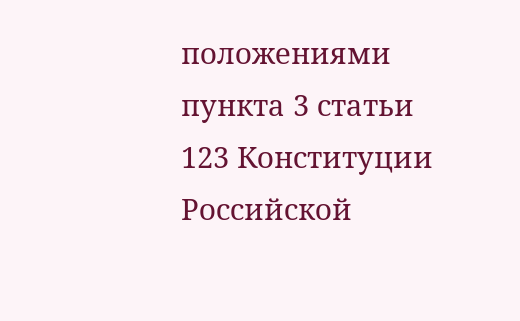положениями пункта 3 статьи 123 Конституции Российской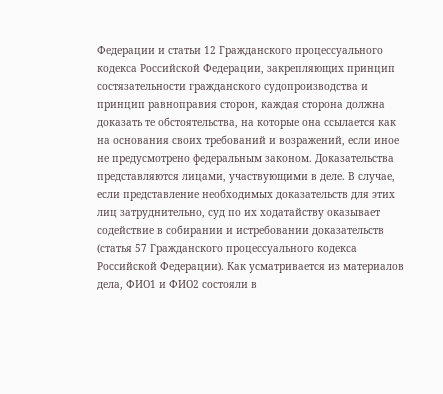Федерации и статьи 12 Гражданского процессуального кодекса Российской Федерации, закрепляющих принцип состязательности гражданского судопроизводства и принцип равноправия сторон, каждая сторона должна доказать те обстоятельства, на которые она ссылается как на основания своих требований и возражений, если иное не предусмотрено федеральным законом. Доказательства представляются лицами, участвующими в деле. В случае, если представление необходимых доказательств для этих лиц затруднительно, суд по их ходатайству оказывает содействие в собирании и истребовании доказательств (статья 57 Гражданского процессуального кодекса Российской Федерации). Как усматривается из материалов дела, ФИО1 и ФИО2 состояли в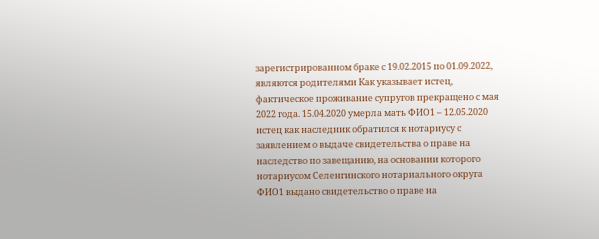зарегистрированном браке с 19.02.2015 по 01.09.2022, являются родителями Как указывает истец, фактическое проживание супругов прекращено с мая 2022 года. 15.04.2020 умерла мать ФИО1 – 12.05.2020 истец как наследник обратился к нотариусу с заявлением о выдаче свидетельства о праве на наследство по завещанию, на основании которого нотариусом Селенгинского нотариального округа ФИО1 выдано свидетельство о праве на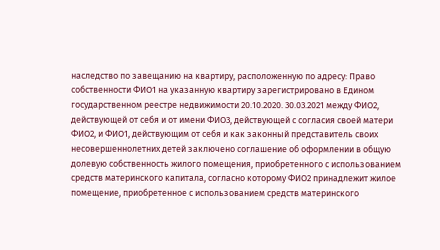наследство по завещанию на квартиру, расположенную по адресу: Право собственности ФИО1 на указанную квартиру зарегистрировано в Едином государственном реестре недвижимости 20.10.2020. 30.03.2021 между ФИО2, действующей от себя и от имени ФИО3, действующей с согласия своей матери ФИО2, и ФИО1, действующим от себя и как законный представитель своих несовершеннолетних детей заключено соглашение об оформлении в общую долевую собственность жилого помещения, приобретенного с использованием средств материнского капитала, согласно которому ФИО2 принадлежит жилое помещение, приобретенное с использованием средств материнского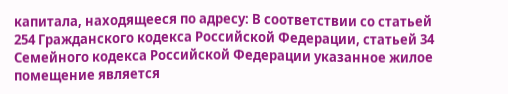капитала, находящееся по адресу: В соответствии со статьей 254 Гражданского кодекса Российской Федерации, статьей 34 Семейного кодекса Российской Федерации указанное жилое помещение является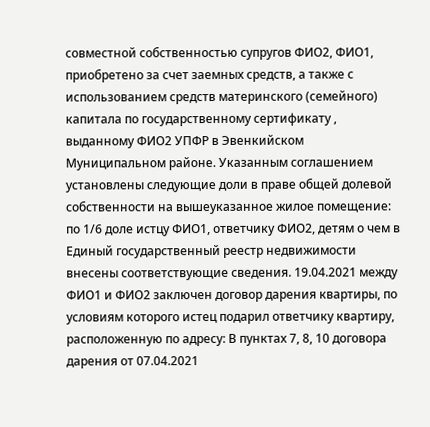совместной собственностью супругов ФИО2, ФИО1, приобретено за счет заемных средств, а также с использованием средств материнского (семейного) капитала по государственному сертификату , выданному ФИО2 УПФР в Эвенкийском Муниципальном районе. Указанным соглашением установлены следующие доли в праве общей долевой собственности на вышеуказанное жилое помещение: по 1/6 доле истцу ФИО1, ответчику ФИО2, детям о чем в Единый государственный реестр недвижимости внесены соответствующие сведения. 19.04.2021 между ФИО1 и ФИО2 заключен договор дарения квартиры, по условиям которого истец подарил ответчику квартиру, расположенную по адресу: В пунктах 7, 8, 10 договора дарения от 07.04.2021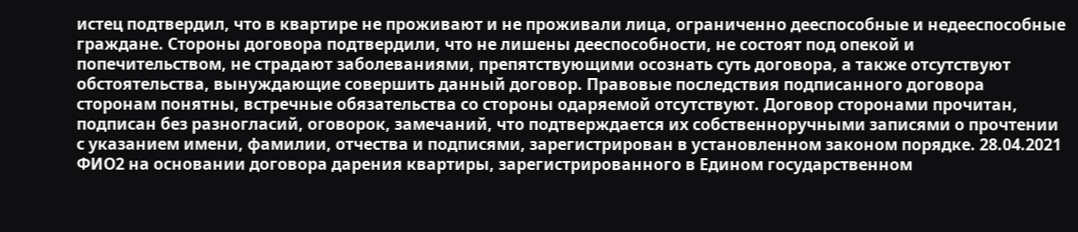истец подтвердил, что в квартире не проживают и не проживали лица, ограниченно дееспособные и недееспособные граждане. Стороны договора подтвердили, что не лишены дееспособности, не состоят под опекой и попечительством, не страдают заболеваниями, препятствующими осознать суть договора, а также отсутствуют обстоятельства, вынуждающие совершить данный договор. Правовые последствия подписанного договора сторонам понятны, встречные обязательства со стороны одаряемой отсутствуют. Договор сторонами прочитан, подписан без разногласий, оговорок, замечаний, что подтверждается их собственноручными записями о прочтении с указанием имени, фамилии, отчества и подписями, зарегистрирован в установленном законом порядке. 28.04.2021 ФИО2 на основании договора дарения квартиры, зарегистрированного в Едином государственном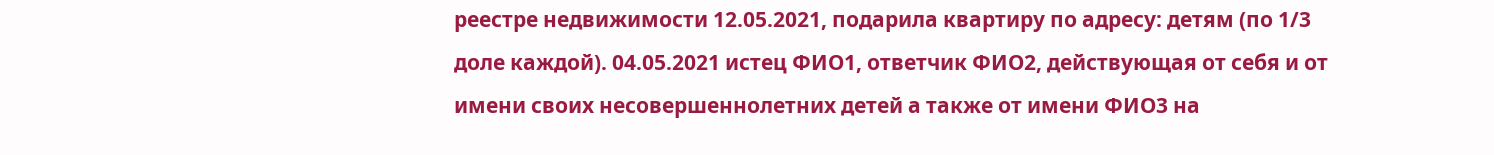реестре недвижимости 12.05.2021, подарила квартиру по адресу: детям (по 1/3 доле каждой). 04.05.2021 истец ФИО1, ответчик ФИО2, действующая от себя и от имени своих несовершеннолетних детей а также от имени ФИО3 на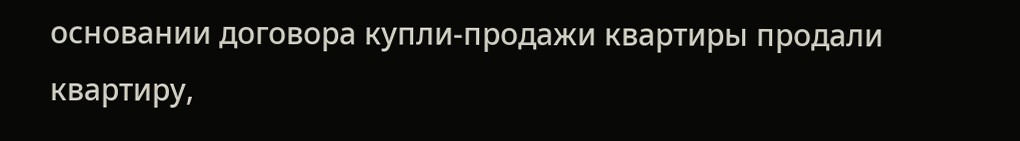основании договора купли-продажи квартиры продали квартиру,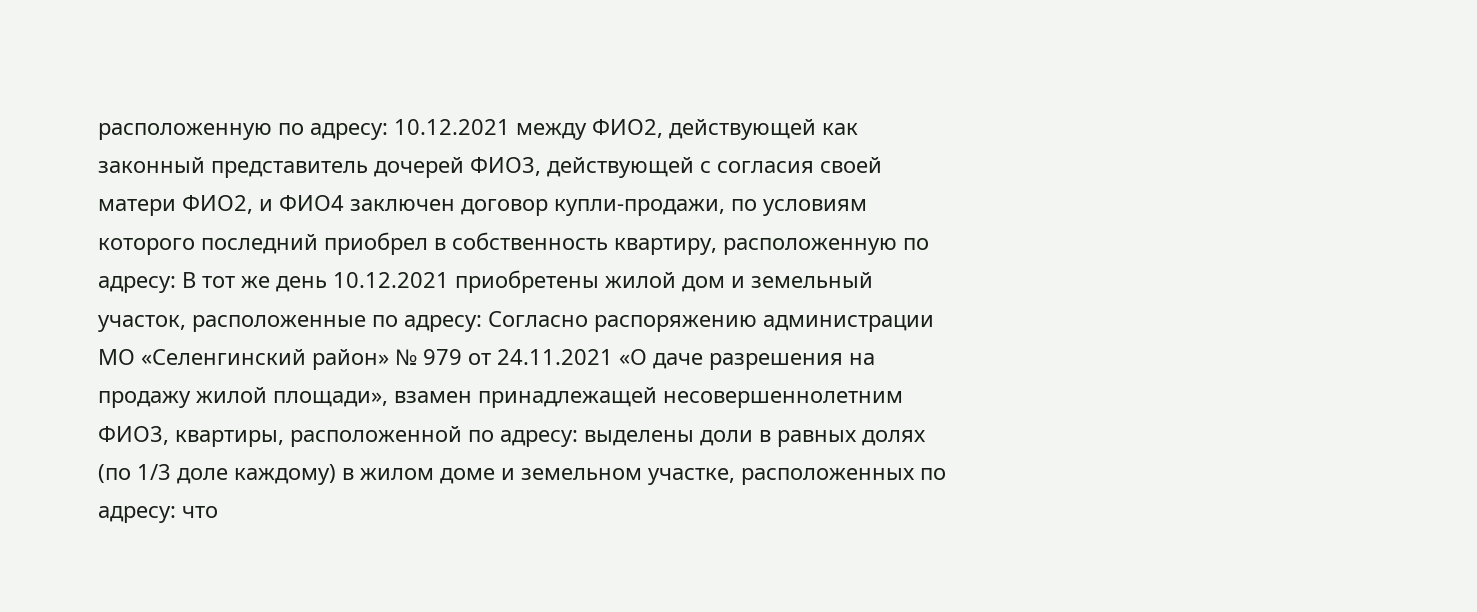расположенную по адресу: 10.12.2021 между ФИО2, действующей как законный представитель дочерей ФИО3, действующей с согласия своей матери ФИО2, и ФИО4 заключен договор купли-продажи, по условиям которого последний приобрел в собственность квартиру, расположенную по адресу: В тот же день 10.12.2021 приобретены жилой дом и земельный участок, расположенные по адресу: Согласно распоряжению администрации МО «Селенгинский район» № 979 от 24.11.2021 «О даче разрешения на продажу жилой площади», взамен принадлежащей несовершеннолетним ФИО3, квартиры, расположенной по адресу: выделены доли в равных долях (по 1/3 доле каждому) в жилом доме и земельном участке, расположенных по адресу: что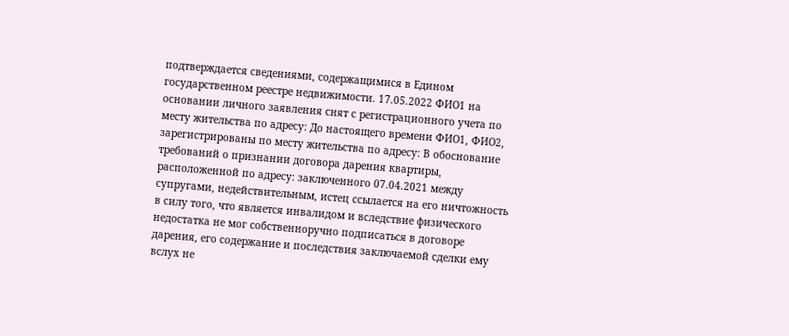подтверждается сведениями, содержащимися в Едином государственном реестре недвижимости. 17.05.2022 ФИО1 на основании личного заявления снят с регистрационного учета по месту жительства по адресу: До настоящего времени ФИО1, ФИО2, зарегистрированы по месту жительства по адресу: В обоснование требований о признании договора дарения квартиры, расположенной по адресу: заключенного 07.04.2021 между супругами, недействительным, истец ссылается на его ничтожность в силу того, что является инвалидом и вследствие физического недостатка не мог собственноручно подписаться в договоре дарения, его содержание и последствия заключаемой сделки ему вслух не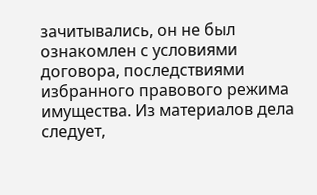зачитывались, он не был ознакомлен с условиями договора, последствиями избранного правового режима имущества. Из материалов дела следует,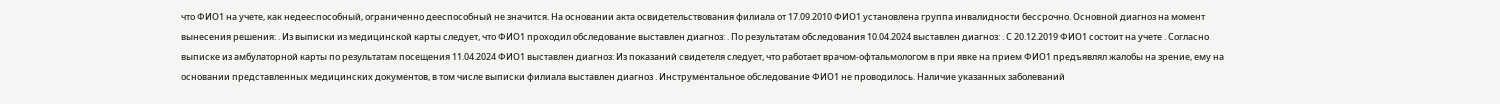что ФИО1 на учете, как недееспособный, ограниченно дееспособный не значится. На основании акта освидетельствования филиала от 17.09.2010 ФИО1 установлена группа инвалидности бессрочно. Основной диагноз на момент вынесения решения: . Из выписки из медицинской карты следует, что ФИО1 проходил обследование выставлен диагноз: . По результатам обследования 10.04.2024 выставлен диагноз: . С 20.12.2019 ФИО1 состоит на учете . Согласно выписке из амбулаторной карты по результатам посещения 11.04.2024 ФИО1 выставлен диагноз: Из показаний свидетеля следует, что работает врачом-офтальмологом в при явке на прием ФИО1 предъявлял жалобы на зрение, ему на основании представленных медицинских документов, в том числе выписки филиала выставлен диагноз . Инструментальное обследование ФИО1 не проводилось. Наличие указанных заболеваний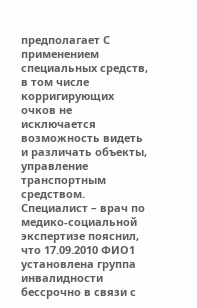предполагает С применением специальных средств, в том числе корригирующих очков не исключается возможность видеть и различать объекты, управление транспортным средством. Специалист – врач по медико-социальной экспертизе пояснил, что 17.09.2010 ФИО1 установлена группа инвалидности бессрочно в связи с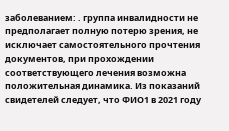заболеванием: . группа инвалидности не предполагает полную потерю зрения, не исключает самостоятельного прочтения документов, при прохождении соответствующего лечения возможна положительная динамика. Из показаний свидетелей следует, что ФИО1 в 2021 году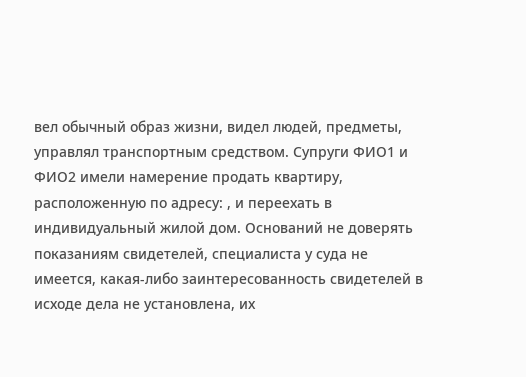вел обычный образ жизни, видел людей, предметы, управлял транспортным средством. Супруги ФИО1 и ФИО2 имели намерение продать квартиру, расположенную по адресу: , и переехать в индивидуальный жилой дом. Оснований не доверять показаниям свидетелей, специалиста у суда не имеется, какая-либо заинтересованность свидетелей в исходе дела не установлена, их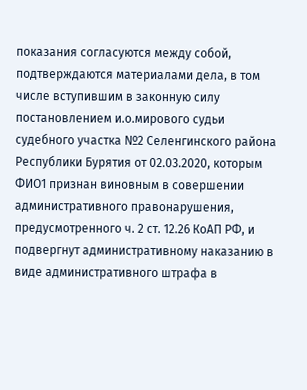показания согласуются между собой, подтверждаются материалами дела, в том числе вступившим в законную силу постановлением и.о.мирового судьи судебного участка №2 Селенгинского района Республики Бурятия от 02.03.2020, которым ФИО1 признан виновным в совершении административного правонарушения, предусмотренного ч. 2 ст. 12.26 КоАП РФ, и подвергнут административному наказанию в виде административного штрафа в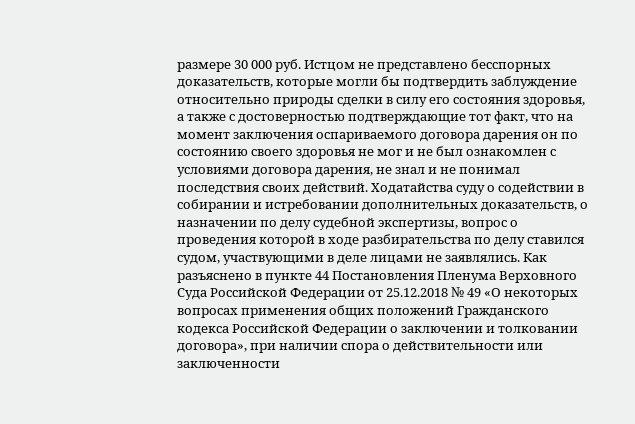размере 30 000 руб. Истцом не представлено бесспорных доказательств, которые могли бы подтвердить заблуждение относительно природы сделки в силу его состояния здоровья, а также с достоверностью подтверждающие тот факт, что на момент заключения оспариваемого договора дарения он по состоянию своего здоровья не мог и не был ознакомлен с условиями договора дарения, не знал и не понимал последствия своих действий. Ходатайства суду о содействии в собирании и истребовании дополнительных доказательств, о назначении по делу судебной экспертизы, вопрос о проведения которой в ходе разбирательства по делу ставился судом, участвующими в деле лицами не заявлялись. Как разъяснено в пункте 44 Постановления Пленума Верховного Суда Российской Федерации от 25.12.2018 № 49 «О некоторых вопросах применения общих положений Гражданского кодекса Российской Федерации о заключении и толковании договора», при наличии спора о действительности или заключенности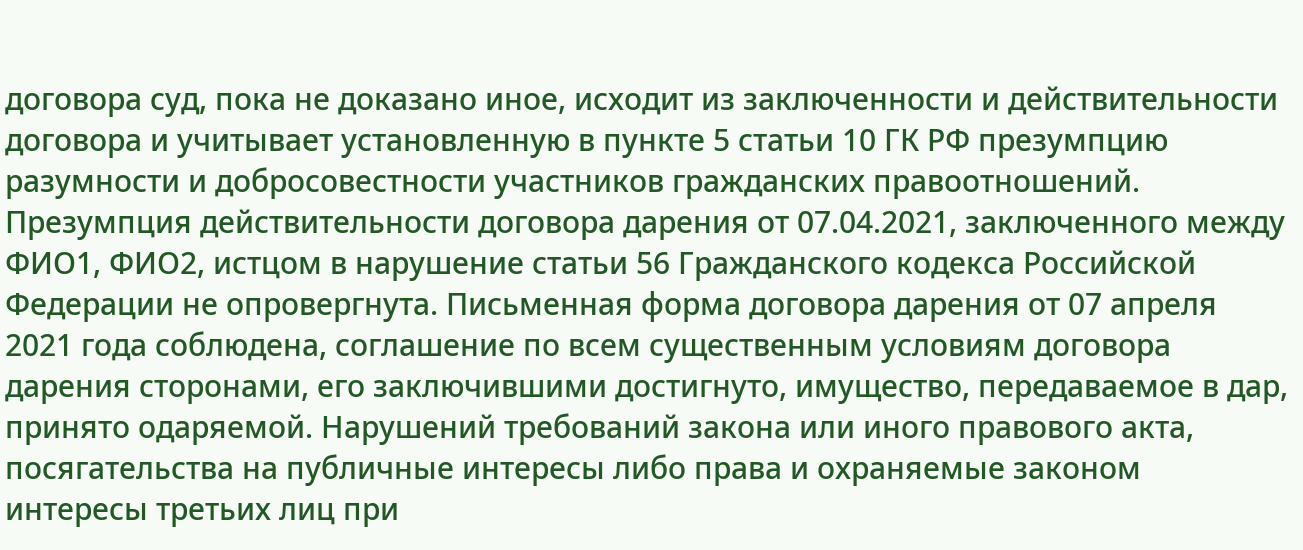договора суд, пока не доказано иное, исходит из заключенности и действительности договора и учитывает установленную в пункте 5 статьи 10 ГК РФ презумпцию разумности и добросовестности участников гражданских правоотношений. Презумпция действительности договора дарения от 07.04.2021, заключенного между ФИО1, ФИО2, истцом в нарушение статьи 56 Гражданского кодекса Российской Федерации не опровергнута. Письменная форма договора дарения от 07 апреля 2021 года соблюдена, соглашение по всем существенным условиям договора дарения сторонами, его заключившими достигнуто, имущество, передаваемое в дар, принято одаряемой. Нарушений требований закона или иного правового акта, посягательства на публичные интересы либо права и охраняемые законом интересы третьих лиц при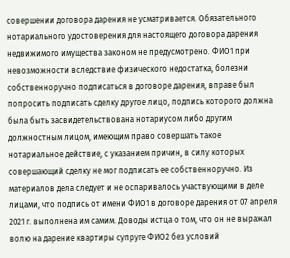совершении договора дарения не усматривается. Обязательного нотариального удостоверения для настоящего договора дарения недвижимого имущества законом не предусмотрено. ФИО1 при невозможности вследствие физического недостатка, болезни собственноручно подписаться в договоре дарения, вправе был попросить подписать сделку другое лицо, подпись которого должна была быть засвидетельствована нотариусом либо другим должностным лицом, имеющим право совершать такое нотариальное действие, с указанием причин, в силу которых совершающий сделку не мог подписать ее собственноручно. Из материалов дела следует и не оспаривалось участвующими в деле лицами, что подпись от имени ФИО1 в договоре дарения от 07 апреля 2021 г. выполнена им самим. Доводы истца о том, что он не выражал волю на дарение квартиры супруге ФИО2 без условий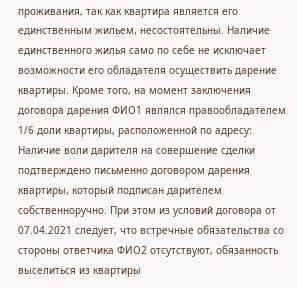проживания, так как квартира является его единственным жильем, несостоятельны. Наличие единственного жилья само по себе не исключает возможности его обладателя осуществить дарение квартиры. Кроме того, на момент заключения договора дарения ФИО1 являлся правообладателем 1/6 доли квартиры, расположенной по адресу: Наличие воли дарителя на совершение сделки подтверждено письменно договором дарения квартиры, который подписан дарителем собственноручно. При этом из условий договора от 07.04.2021 следует, что встречные обязательства со стороны ответчика ФИО2 отсутствуют, обязанность выселиться из квартиры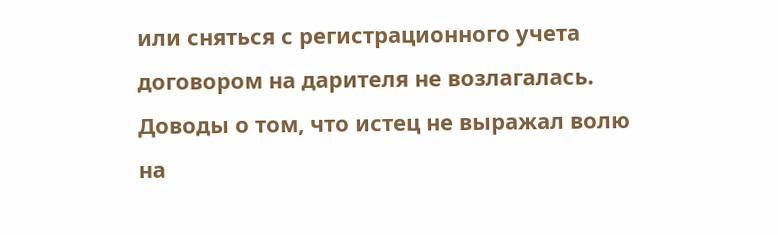или сняться с регистрационного учета договором на дарителя не возлагалась. Доводы о том, что истец не выражал волю на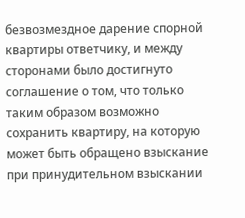безвозмездное дарение спорной квартиры ответчику, и между сторонами было достигнуто соглашение о том, что только таким образом возможно сохранить квартиру, на которую может быть обращено взыскание при принудительном взыскании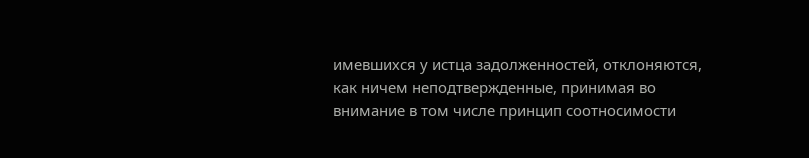имевшихся у истца задолженностей, отклоняются, как ничем неподтвержденные, принимая во внимание в том числе принцип соотносимости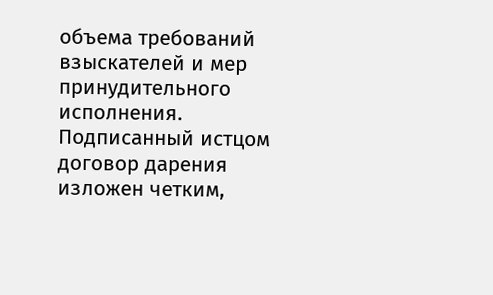объема требований взыскателей и мер принудительного исполнения. Подписанный истцом договор дарения изложен четким,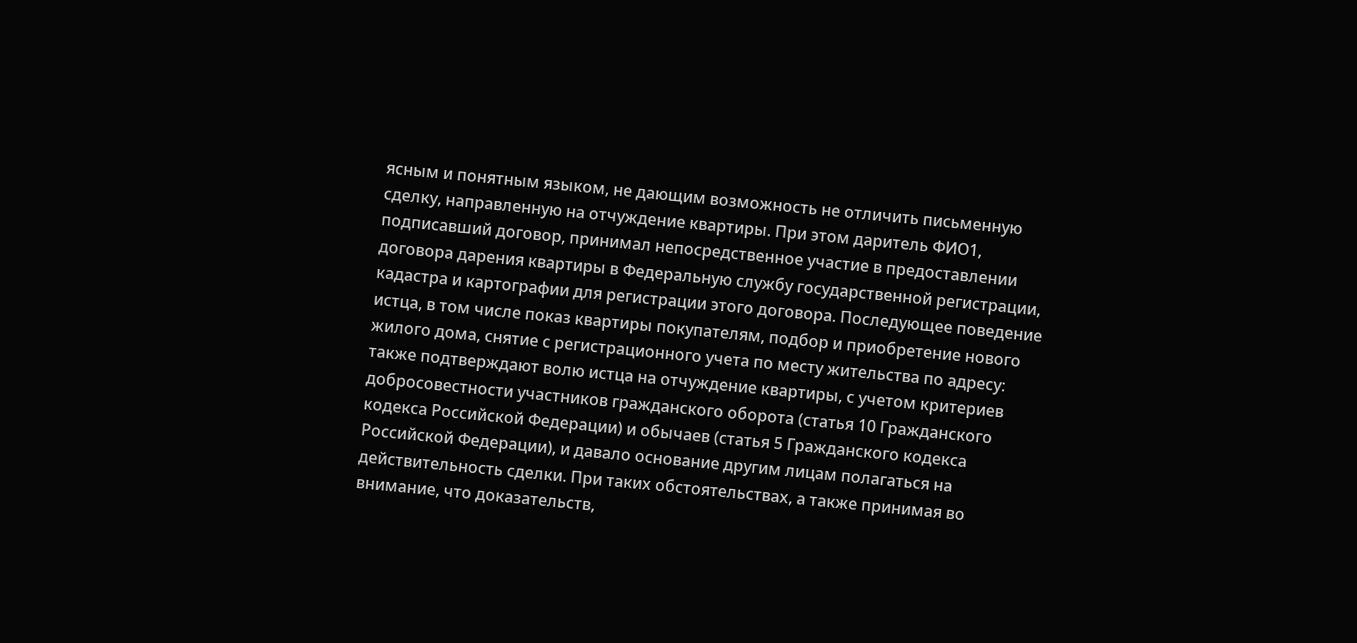ясным и понятным языком, не дающим возможность не отличить письменную сделку, направленную на отчуждение квартиры. При этом даритель ФИО1, подписавший договор, принимал непосредственное участие в предоставлении договора дарения квартиры в Федеральную службу государственной регистрации, кадастра и картографии для регистрации этого договора. Последующее поведение истца, в том числе показ квартиры покупателям, подбор и приобретение нового жилого дома, снятие с регистрационного учета по месту жительства по адресу: также подтверждают волю истца на отчуждение квартиры, с учетом критериев добросовестности участников гражданского оборота (статья 10 Гражданского кодекса Российской Федерации) и обычаев (статья 5 Гражданского кодекса Российской Федерации), и давало основание другим лицам полагаться на действительность сделки. При таких обстоятельствах, а также принимая во внимание, что доказательств,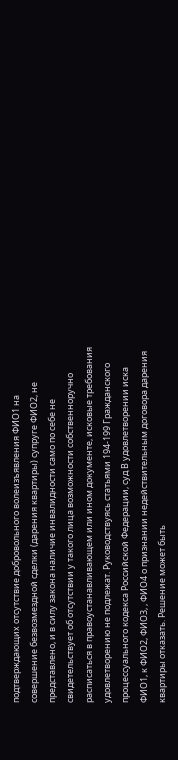подтверждающих отсутствие добровольного волеизъявления ФИО1 на совершение безвозмездной сделки (дарения квартиры) супруге ФИО2, не представлено, и в силу закона наличие инвалидности само по себе не свидетельствует об отсутствии у такого лица возможности собственноручно расписаться в правоустанавливающем или ином документе, исковые требования удовлетворению не подлежат. Руководствуясь статьями 194-199 Гражданского процессуального кодекса Российской Федерации, суд В удовлетворении иска ФИО1, к ФИО2, ФИО3, , ФИО4 о признании недействительным договора дарения квартиры отказать. Решение может быть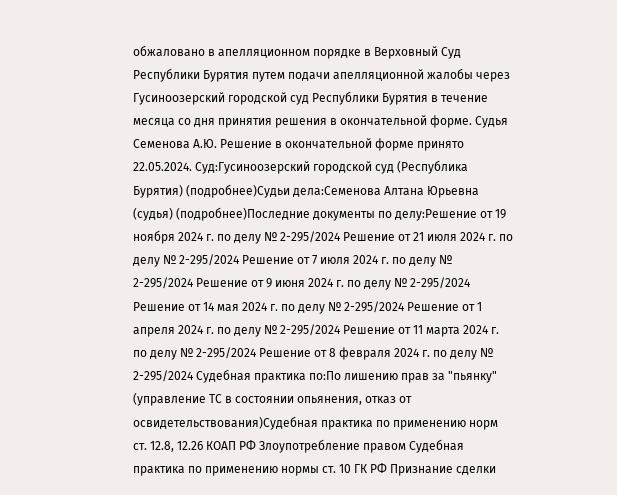обжаловано в апелляционном порядке в Верховный Суд Республики Бурятия путем подачи апелляционной жалобы через Гусиноозерский городской суд Республики Бурятия в течение месяца со дня принятия решения в окончательной форме. Судья Семенова А.Ю. Решение в окончательной форме принято 22.05.2024. Суд:Гусиноозерский городской суд (Республика Бурятия) (подробнее)Судьи дела:Семенова Алтана Юрьевна (судья) (подробнее)Последние документы по делу:Решение от 19 ноября 2024 г. по делу № 2-295/2024 Решение от 21 июля 2024 г. по делу № 2-295/2024 Решение от 7 июля 2024 г. по делу № 2-295/2024 Решение от 9 июня 2024 г. по делу № 2-295/2024 Решение от 14 мая 2024 г. по делу № 2-295/2024 Решение от 1 апреля 2024 г. по делу № 2-295/2024 Решение от 11 марта 2024 г. по делу № 2-295/2024 Решение от 8 февраля 2024 г. по делу № 2-295/2024 Судебная практика по:По лишению прав за "пьянку" (управление ТС в состоянии опьянения, отказ от освидетельствования)Судебная практика по применению норм ст. 12.8, 12.26 КОАП РФ Злоупотребление правом Судебная практика по применению нормы ст. 10 ГК РФ Признание сделки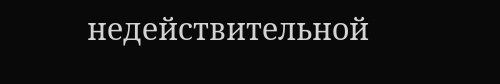недействительной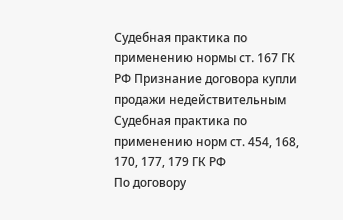Судебная практика по применению нормы ст. 167 ГК РФ Признание договора купли продажи недействительным Судебная практика по применению норм ст. 454, 168, 170, 177, 179 ГК РФ
По договору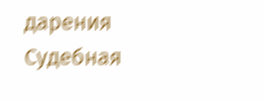дарения Судебная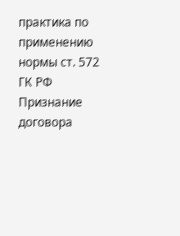практика по применению нормы ст. 572 ГК РФ
Признание договора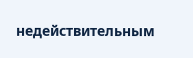недействительным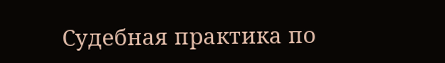Судебная практика по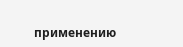применению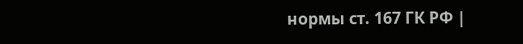нормы ст. 167 ГК РФ |